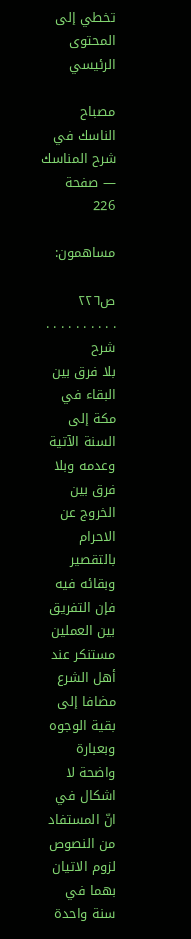تخطي إلى المحتوى الرئيسي

مصباح الناسك في شرح المناسك — صفحة 226

مساهمون:

ص٢٢٦
. . . . . . . . . .
شرح
بلا فرق بين البقاء في مكة إلى السنة الآتية وعدمه وبلا فرق بين الخروج عن الاحرام بالتقصير وبقائه فيه فإن التفريق بين العملين مستنكر عند أهل الشرع مضافا إلى بقية الوجوه وبعبارة واضحة لا اشكال في انّ المستفاد من النصوص لزوم الاتيان بهما في سنة واحدة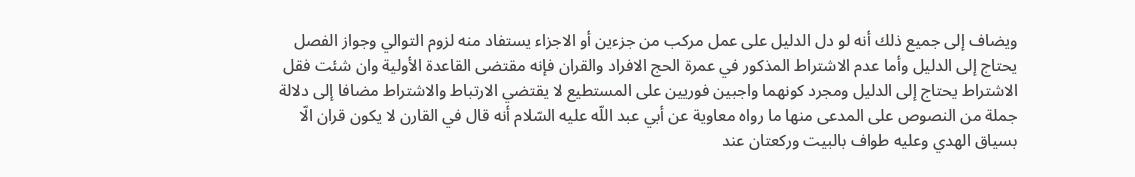ويضاف إلى جميع ذلك أنه لو دل الدليل على عمل مركب من جزءين أو الاجزاء يستفاد منه لزوم التوالي وجواز الفصل يحتاج إلى الدليل وأما عدم الاشتراط المذكور في عمرة الحج الافراد والقران فإنه مقتضى القاعدة الأولية وان شئت فقل الاشتراط يحتاج إلى الدليل ومجرد كونهما واجبين فوريين على المستطيع لا يقتضي الارتباط والاشتراط مضافا إلى دلالة جملة من النصوص على المدعى منها ما رواه معاوية عن أبي عبد اللّه عليه السّلام أنه قال في القارن لا يكون قران الّا بسياق الهدي وعليه طواف بالبيت وركعتان عند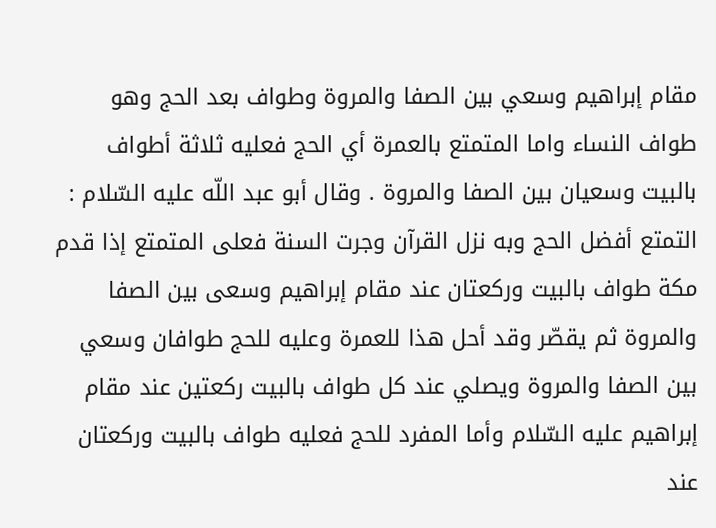مقام إبراهيم وسعي بين الصفا والمروة وطواف بعد الحج وهو طواف النساء واما المتمتع بالعمرة أي الحج فعليه ثلاثة أطواف بالبيت وسعيان بين الصفا والمروة . وقال أبو عبد اللّه عليه السّلام : التمتع أفضل الحج وبه نزل القرآن وجرت السنة فعلى المتمتع إذا قدم مكة طواف بالبيت وركعتان عند مقام إبراهيم وسعى بين الصفا والمروة ثم يقصّر وقد أحل هذا للعمرة وعليه للحج طوافان وسعي بين الصفا والمروة ويصلي عند كل طواف بالبيت ركعتين عند مقام إبراهيم عليه السّلام وأما المفرد للحج فعليه طواف بالبيت وركعتان عند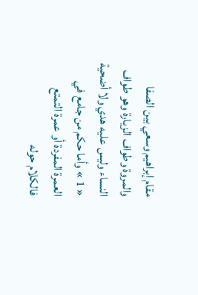مقام إبراهيم وسعي بين الصفا والمروة وطواف الزيارة وهو طواف النساء وليس عليه هدي ولا أضحية « 1 » وأما حكم من جامع في العمرة المفردة أو عمرة التمتع فالكلام حوله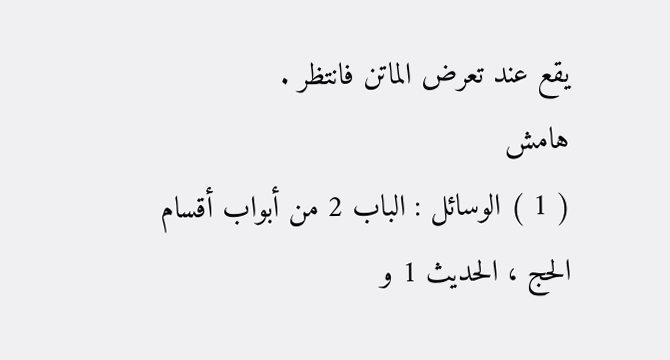يقع عند تعرض الماتن فانتظر .
هامش
( 1 ) الوسائل : الباب 2 من أبواب أقسام الحج ، الحديث 1 و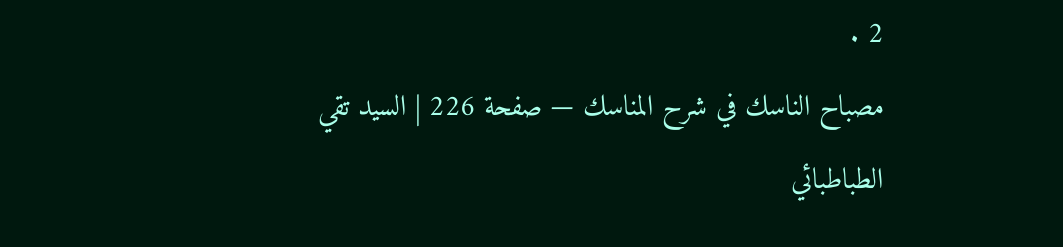2 .
مصباح الناسك في شرح المناسك — صفحة 226 | السيد تقي الطباطبائي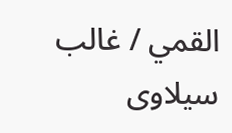القمي / غالب سيلاوى